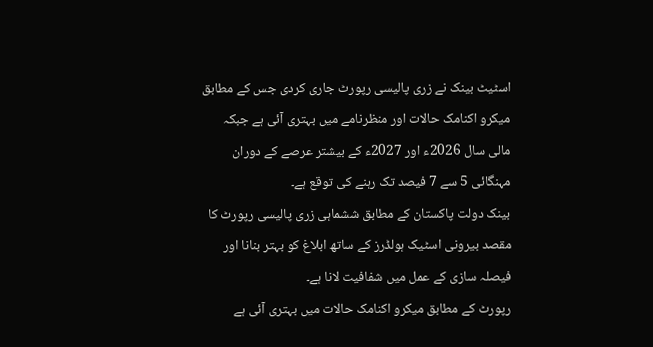اسٹیٹ بینک نے زری پالیسی رپورٹ جاری کردی جس کے مطابق میکرو اکنامک حالات اور منظرنامے میں بہتری آئی ہے جبکہ مالی سال 2026ء اور 2027ء کے بیشتر عرصے کے دوران مہنگائی 5 سے 7 فیصد تک رہنے کی توقع ہے۔
بینک دولت پاکستان کے مطابق ششماہی زری پالیسی رپورٹ کا مقصد بیرونی اسٹیک ہولڈرز کے ساتھ ابلاغ کو بہتر بنانا اور فیصلہ سازی کے عمل میں شفافیت لانا ہے۔
رپورٹ کے مطابق میکرو اکنامک حالات میں بہتری آئی ہے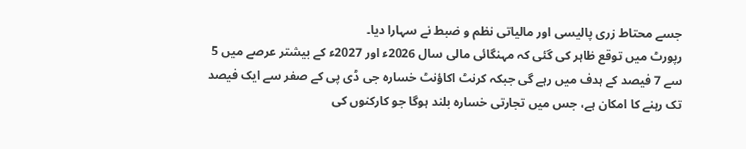جسے محتاط زری پالیسی اور مالیاتی نظم و ضبط نے سہارا دیا۔
رپورٹ میں توقع ظاہر کی گئی کہ مہنگائی مالی سال 2026ء اور 2027ء کے بیشتر عرصے میں 5 سے 7 فیصد کے ہدف میں رہے گی جبکہ کرنٹ اکاؤنٹ خسارہ جی ڈی پی کے صفر سے ایک فیصد تک رہنے کا امکان ہے، جس میں تجارتی خسارہ بلند ہوگا جو کارکنوں کی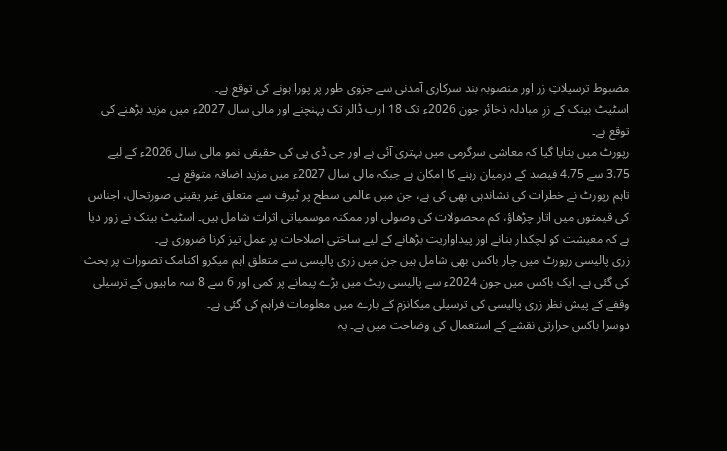مضبوط ترسیلاتِ زر اور منصوبہ بند سرکاری آمدنی سے جزوی طور پر پورا ہونے کی توقع ہے۔
اسٹیٹ بینک کے زرِ مبادلہ ذخائر جون 2026ء تک 18 ارب ڈالر تک پہنچنے اور مالی سال 2027ء میں مزید بڑھنے کی توقع ہے۔
رپورٹ میں بتایا گیا کہ معاشی سرگرمی میں بہتری آئی ہے اور جی ڈی پی کی حقیقی نمو مالی سال 2026ء کے لیے 3.75 سے 4.75 فیصد کے درمیان رہنے کا امکان ہے جبکہ مالی سال 2027ء میں مزید اضافہ متوقع ہے۔
تاہم رپورٹ نے خطرات کی نشاندہی بھی کی ہے، جن میں عالمی سطح پر ٹیرف سے متعلق غیر یقینی صورتحال، اجناس کی قیمتوں میں اتار چڑھاؤ، کم محصولات کی وصولی اور ممکنہ موسمیاتی اثرات شامل ہیں۔ اسٹیٹ بینک نے زور دیا ہے کہ معیشت کو لچکدار بنانے اور پیداواریت بڑھانے کے لیے ساختی اصلاحات پر عمل تیز کرنا ضروری ہے۔
زری پالیسی رپورٹ میں چار باکس بھی شامل ہیں جن میں زری پالیسی سے متعلق اہم میکرو اکنامک تصورات پر بحث کی گئی ہے۔ ایک باکس میں جون 2024ء سے پالیسی ریٹ میں بڑے پیمانے پر کمی اور 6 سے 8 سہ ماہیوں کے ترسیلی وقفے کے پیش نظر زری پالیسی کی ترسیلی میکانزم کے بارے میں معلومات فراہم کی گئی ہے۔
دوسرا باکس حرارتی نقشے کے استعمال کی وضاحت میں ہے۔ یہ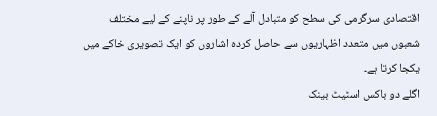اقتصادی سرگرمی کی سطح کو متبادل آلے کے طور پر ناپنے کے لیے مختلف شعبوں میں متعدد اظہاریوں سے حاصل کردہ اشاروں کو ایک تصویری خاکے میں یکجا کرتا ہے۔
اگلے دو باکس اسٹیٹ بینک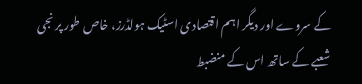کے سروے اور دیگر اہم اقتصادی اسٹیک ہولڈرز، خاص طور پر نجی شعبے کے ساتھ اس کے منضبط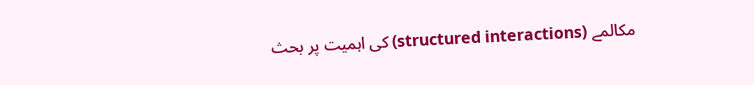مکالمے (structured interactions) کی اہمیت پر بحث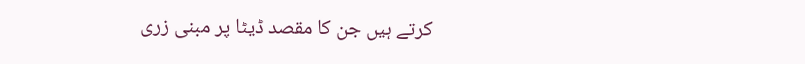کرتے ہیں جن کا مقصد ڈیٹا پر مبنی زری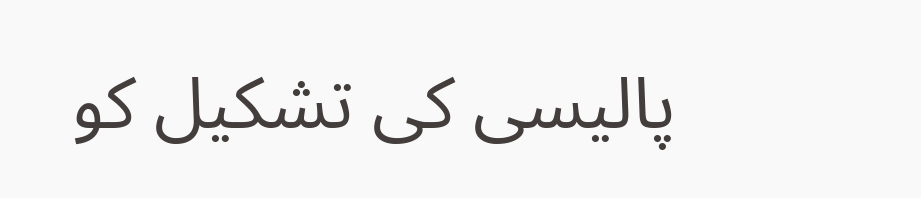پالیسی کی تشکیل کو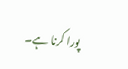پورا کرنا ہے۔